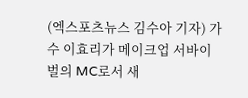(엑스포츠뉴스 김수아 기자) 가수 이효리가 메이크업 서바이벌의 MC로서 새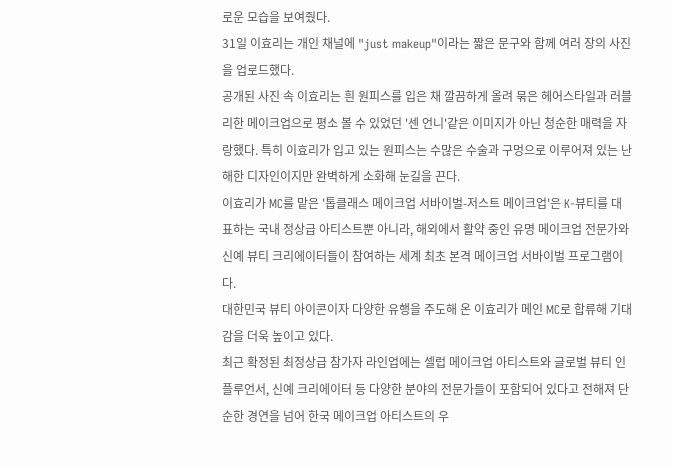로운 모습을 보여줬다.
31일 이효리는 개인 채널에 "just makeup"이라는 짧은 문구와 함께 여러 장의 사진을 업로드했다.
공개된 사진 속 이효리는 흰 원피스를 입은 채 깔끔하게 올려 묶은 헤어스타일과 러블리한 메이크업으로 평소 볼 수 있었던 '센 언니'같은 이미지가 아닌 청순한 매력을 자랑했다. 특히 이효리가 입고 있는 원피스는 수많은 수술과 구멍으로 이루어져 있는 난해한 디자인이지만 완벽하게 소화해 눈길을 끈다.
이효리가 MC를 맡은 '톱클래스 메이크업 서바이벌-저스트 메이크업'은 K-뷰티를 대표하는 국내 정상급 아티스트뿐 아니라, 해외에서 활약 중인 유명 메이크업 전문가와 신예 뷰티 크리에이터들이 참여하는 세계 최초 본격 메이크업 서바이벌 프로그램이다.
대한민국 뷰티 아이콘이자 다양한 유행을 주도해 온 이효리가 메인 MC로 합류해 기대감을 더욱 높이고 있다.
최근 확정된 최정상급 참가자 라인업에는 셀럽 메이크업 아티스트와 글로벌 뷰티 인플루언서, 신예 크리에이터 등 다양한 분야의 전문가들이 포함되어 있다고 전해져 단순한 경연을 넘어 한국 메이크업 아티스트의 우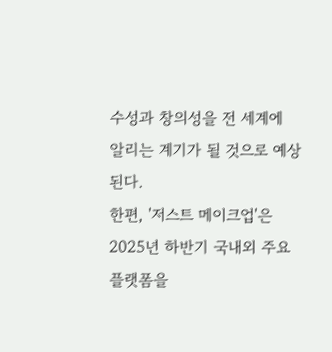수성과 창의성을 전 세계에 알리는 계기가 될 것으로 예상된다.
한편, '저스트 메이크업'은 2025년 하반기 국내외 주요 플랫폼을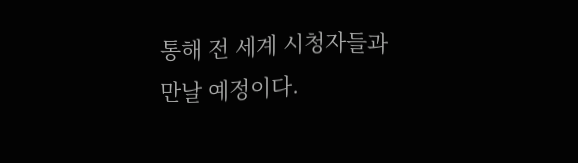통해 전 세계 시청자들과 만날 예정이다.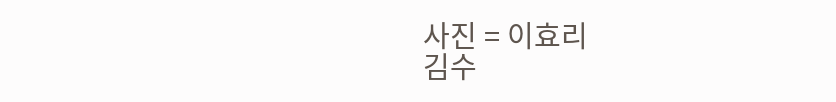사진 = 이효리
김수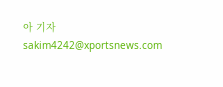아 기자 sakim4242@xportsnews.com